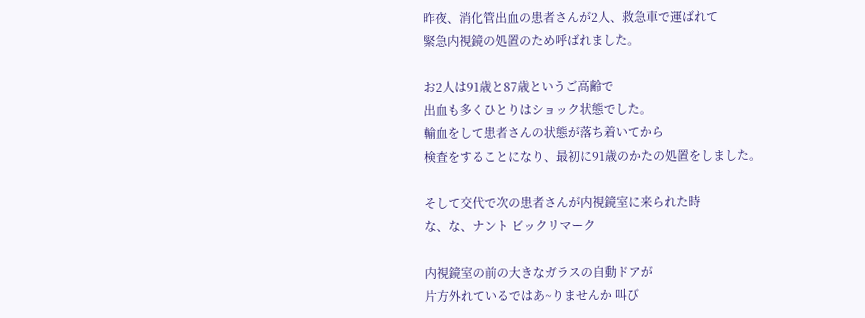昨夜、消化管出血の患者さんが2人、救急車で運ばれて
緊急内視鏡の処置のため呼ばれました。

お2人は91歳と87歳というご高齢で
出血も多くひとりはショック状態でした。
輸血をして患者さんの状態が落ち着いてから
検査をすることになり、最初に91歳のかたの処置をしました。

そして交代で次の患者さんが内視鏡室に来られた時
な、な、ナント ビックリマーク

内視鏡室の前の大きなガラスの自動ドアが
片方外れているではあ~りませんか 叫び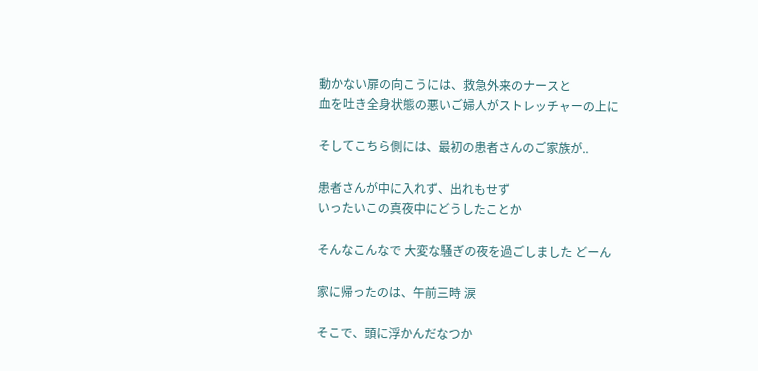動かない扉の向こうには、救急外来のナースと
血を吐き全身状態の悪いご婦人がストレッチャーの上に

そしてこちら側には、最初の患者さんのご家族が..

患者さんが中に入れず、出れもせず
いったいこの真夜中にどうしたことか

そんなこんなで 大変な騒ぎの夜を過ごしました どーん

家に帰ったのは、午前三時 涙

そこで、頭に浮かんだなつか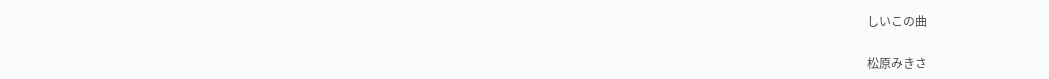しいこの曲

松原みきさ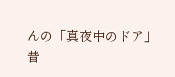んの「真夜中のドア」
昔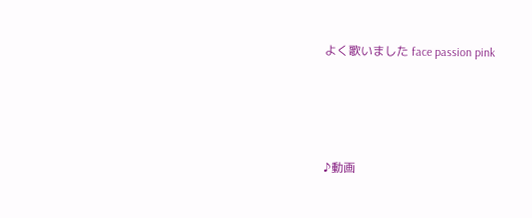よく歌いました face passion pink




♪動画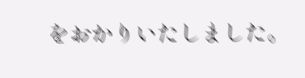をおかりいたしました。